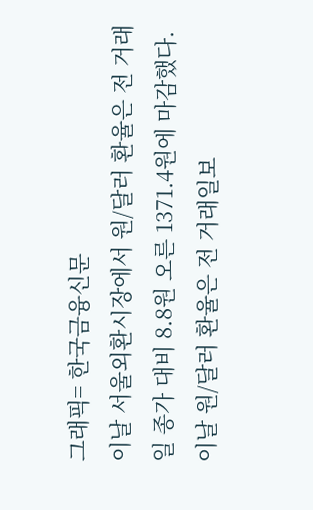그래픽= 한국금융신문
이날 서울외환시장에서 원/달러 환율은 전 거래일 종가 대비 8.8원 오른 1371.4원에 마감했다.
이날 원/달러 환율은 전 거래일보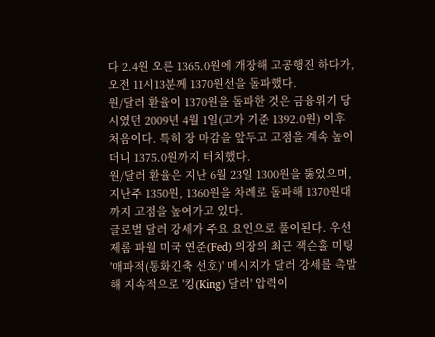다 2.4원 오른 1365.0원에 개장해 고공행진 하다가, 오전 11시13분께 1370원선을 돌파했다.
원/달러 환율이 1370원을 돌파한 것은 금융위기 당시였던 2009년 4월 1일(고가 기준 1392.0원) 이후 처음이다. 특히 장 마감을 앞두고 고점을 계속 높이더니 1375.0원까지 터치했다.
원/달러 환율은 지난 6월 23일 1300원을 뚫었으며, 지난주 1350원, 1360원을 차례로 돌파해 1370원대까지 고점을 높여가고 있다.
글로벌 달러 강세가 주요 요인으로 풀이된다. 우선 제롬 파월 미국 연준(Fed) 의장의 최근 잭슨홀 미팅 '매파적(통화긴축 선호)' 메시지가 달러 강세를 촉발해 지속적으로 '킹(King) 달러' 압력이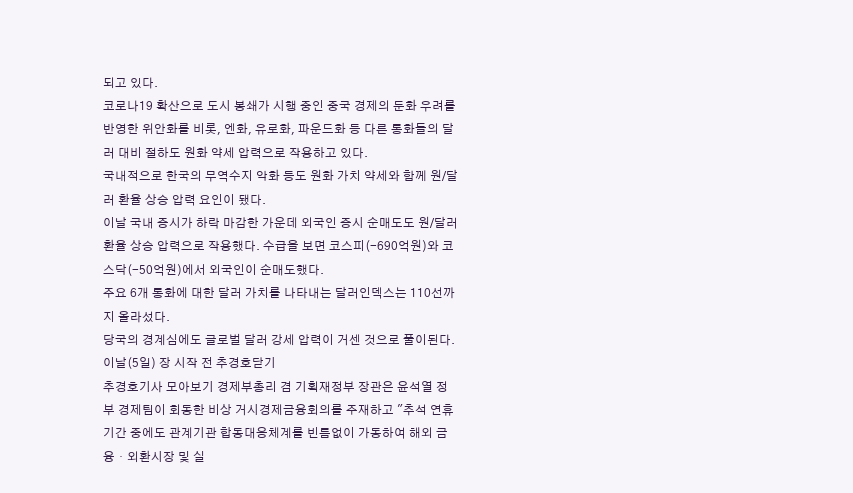되고 있다.
코로나19 확산으로 도시 봉쇄가 시행 중인 중국 경제의 둔화 우려를 반영한 위안화를 비롯, 엔화, 유로화, 파운드화 등 다른 통화들의 달러 대비 절하도 원화 약세 압력으로 작용하고 있다.
국내적으로 한국의 무역수지 악화 등도 원화 가치 약세와 함께 원/달러 환율 상승 압력 요인이 됐다.
이날 국내 증시가 하락 마감한 가운데 외국인 증시 순매도도 원/달러 환율 상승 압력으로 작용했다. 수급을 보면 코스피(-690억원)와 코스닥(-50억원)에서 외국인이 순매도했다.
주요 6개 통화에 대한 달러 가치를 나타내는 달러인덱스는 110선까지 올라섰다.
당국의 경계심에도 글로벌 달러 강세 압력이 거센 것으로 풀이된다.
이날(5일) 장 시작 전 추경호닫기
추경호기사 모아보기 경제부총리 겸 기획재정부 장관은 윤석열 정부 경제팀이 회동한 비상 거시경제금융회의를 주재하고 "추석 연휴기간 중에도 관계기관 합동대응체계를 빈틈없이 가동하여 해외 금융・외환시장 및 실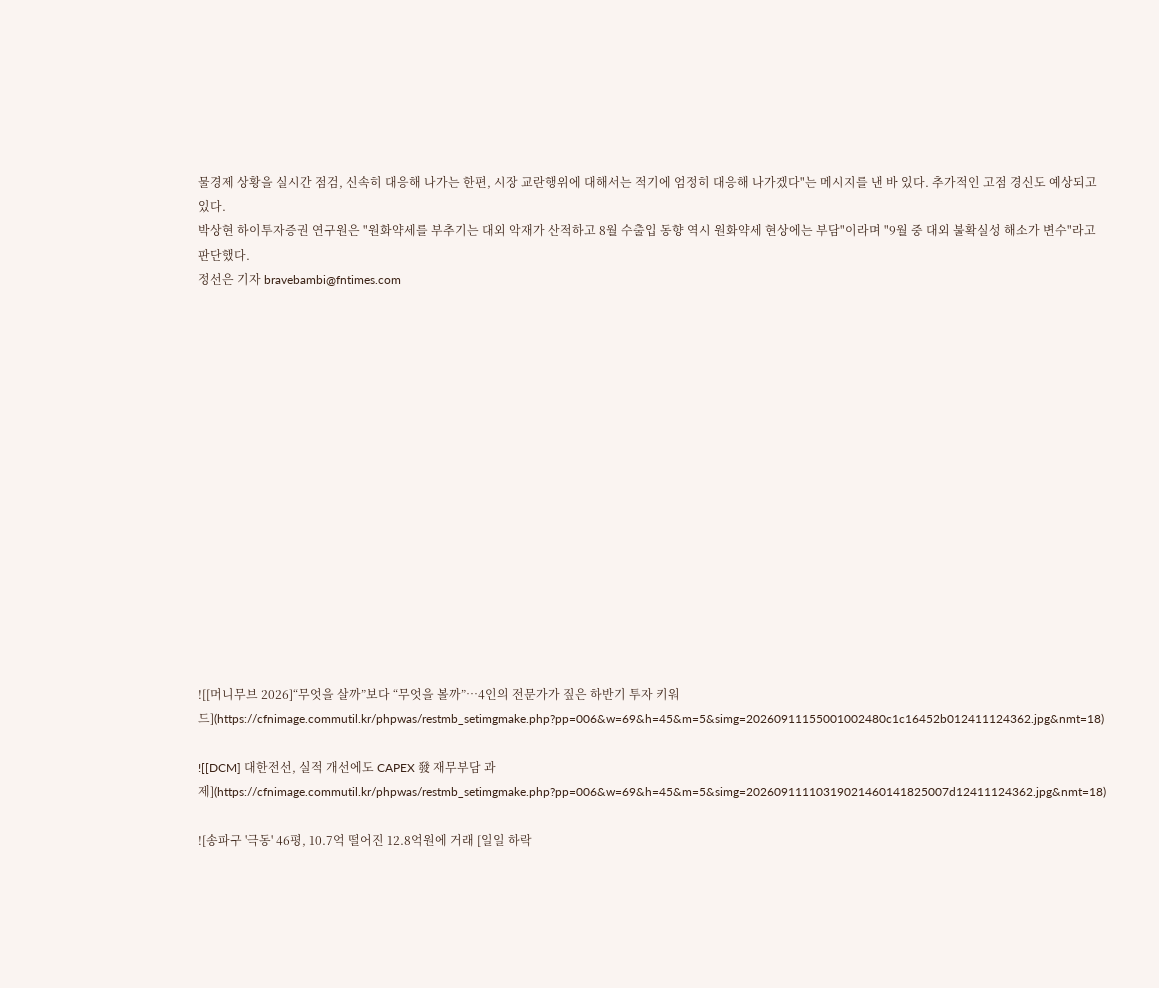물경제 상황을 실시간 점검, 신속히 대응해 나가는 한편, 시장 교란행위에 대해서는 적기에 엄정히 대응해 나가겠다"는 메시지를 낸 바 있다. 추가적인 고점 경신도 예상되고 있다.
박상현 하이투자증권 연구원은 "원화약세를 부추기는 대외 악재가 산적하고 8월 수출입 동향 역시 원화약세 현상에는 부담"이라며 "9월 중 대외 불확실성 해소가 변수"라고 판단했다.
정선은 기자 bravebambi@fntimes.com
















![[머니무브 2026]“무엇을 살까”보다 “무엇을 볼까”…4인의 전문가가 짚은 하반기 투자 키워드](https://cfnimage.commutil.kr/phpwas/restmb_setimgmake.php?pp=006&w=69&h=45&m=5&simg=20260911155001002480c1c16452b012411124362.jpg&nmt=18)

![[DCM] 대한전선, 실적 개선에도 CAPEX 發 재무부담 과제](https://cfnimage.commutil.kr/phpwas/restmb_setimgmake.php?pp=006&w=69&h=45&m=5&simg=20260911110319021460141825007d12411124362.jpg&nmt=18)

![송파구 '극동' 46평, 10.7억 떨어진 12.8억원에 거래 [일일 하락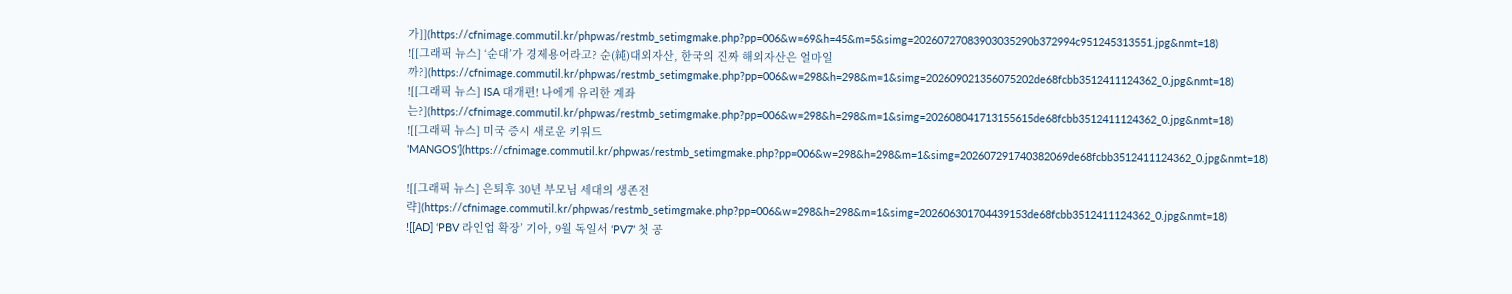가]](https://cfnimage.commutil.kr/phpwas/restmb_setimgmake.php?pp=006&w=69&h=45&m=5&simg=20260727083903035290b372994c951245313551.jpg&nmt=18)
![[그래픽 뉴스] ‘순대’가 경제용어라고? 순(純)대외자산, 한국의 진짜 해외자산은 얼마일까?](https://cfnimage.commutil.kr/phpwas/restmb_setimgmake.php?pp=006&w=298&h=298&m=1&simg=202609021356075202de68fcbb3512411124362_0.jpg&nmt=18)
![[그래픽 뉴스] ISA 대개편! 나에게 유리한 계좌는?](https://cfnimage.commutil.kr/phpwas/restmb_setimgmake.php?pp=006&w=298&h=298&m=1&simg=202608041713155615de68fcbb3512411124362_0.jpg&nmt=18)
![[그래픽 뉴스] 미국 증시 새로운 키워드 'MANGOS'](https://cfnimage.commutil.kr/phpwas/restmb_setimgmake.php?pp=006&w=298&h=298&m=1&simg=202607291740382069de68fcbb3512411124362_0.jpg&nmt=18)

![[그래픽 뉴스] 은퇴후 30년 부모님 세대의 생존전략](https://cfnimage.commutil.kr/phpwas/restmb_setimgmake.php?pp=006&w=298&h=298&m=1&simg=202606301704439153de68fcbb3512411124362_0.jpg&nmt=18)
![[AD] ‘PBV 라인업 확장’ 기아, 9월 독일서 ‘PV7’ 첫 공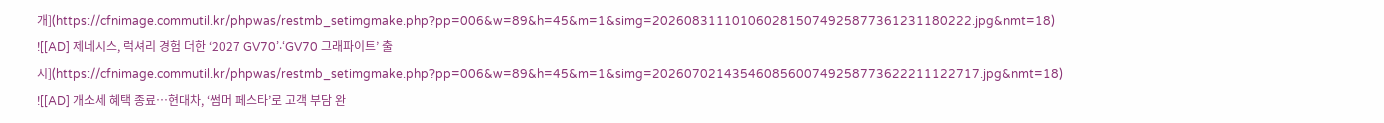개](https://cfnimage.commutil.kr/phpwas/restmb_setimgmake.php?pp=006&w=89&h=45&m=1&simg=2026083111010602815074925877361231180222.jpg&nmt=18)
![[AD] 제네시스, 럭셔리 경험 더한 ‘2027 GV70’‧‘GV70 그래파이트’ 출시](https://cfnimage.commutil.kr/phpwas/restmb_setimgmake.php?pp=006&w=89&h=45&m=1&simg=20260702143546085600749258773622211122717.jpg&nmt=18)
![[AD] 개소세 혜택 종료…현대차, ‘썸머 페스타’로 고객 부담 완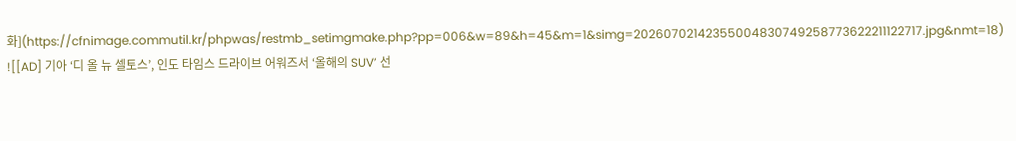화](https://cfnimage.commutil.kr/phpwas/restmb_setimgmake.php?pp=006&w=89&h=45&m=1&simg=20260702142355004830749258773622211122717.jpg&nmt=18)
![[AD] 기아 ‘디 올 뉴 셀토스’, 인도 타임스 드라이브 어워즈서 ‘올해의 SUV’ 선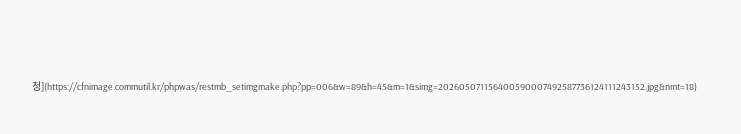정](https://cfnimage.commutil.kr/phpwas/restmb_setimgmake.php?pp=006&w=89&h=45&m=1&simg=202605071156400590007492587736124111243152.jpg&nmt=18)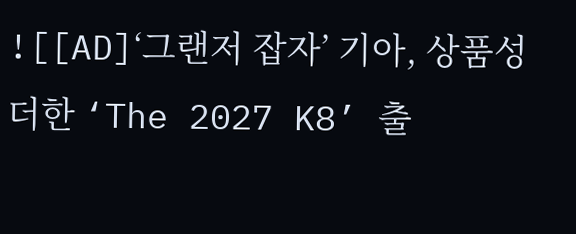![[AD]‘그랜저 잡자’ 기아, 상품성 더한 ‘The 2027 K8’ 출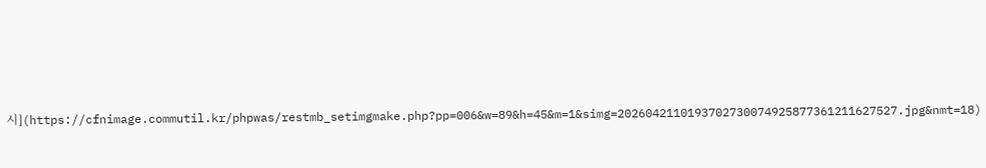시](https://cfnimage.commutil.kr/phpwas/restmb_setimgmake.php?pp=006&w=89&h=45&m=1&simg=2026042110193702730074925877361211627527.jpg&nmt=18)